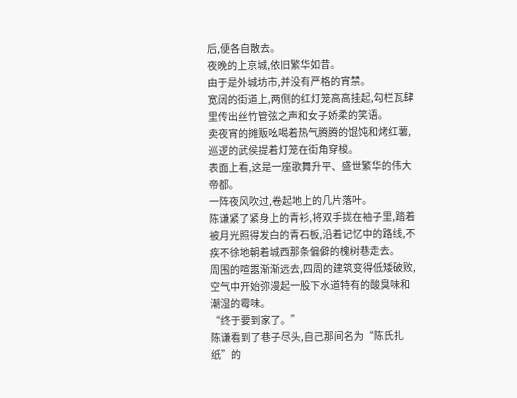后,便各自散去。
夜晚的上京城,依旧繁华如昔。
由于是外城坊市,并没有严格的宵禁。
宽阔的街道上,两侧的红灯笼高高挂起,勾栏瓦肆里传出丝竹管弦之声和女子娇柔的笑语。
卖夜宵的摊贩吆喝着热气腾腾的馄饨和烤红薯,巡逻的武侯提着灯笼在街角穿梭。
表面上看,这是一座歌舞升平、盛世繁华的伟大帝都。
一阵夜风吹过,卷起地上的几片落叶。
陈谦紧了紧身上的青衫,将双手拢在袖子里,踏着被月光照得发白的青石板,沿着记忆中的路线,不疾不徐地朝着城西那条偏僻的槐树巷走去。
周围的喧嚣渐渐远去,四周的建筑变得低矮破败,空气中开始弥漫起一股下水道特有的酸臭味和潮湿的霉味。
“终于要到家了。”
陈谦看到了巷子尽头,自己那间名为“陈氏扎纸”的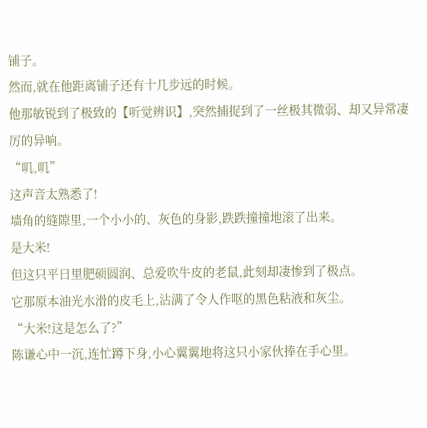铺子。
然而,就在他距离铺子还有十几步远的时候。
他那敏锐到了极致的【听觉辨识】,突然捕捉到了一丝极其微弱、却又异常凄厉的异响。
“叽,叽”
这声音太熟悉了!
墙角的缝隙里,一个小小的、灰色的身影,跌跌撞撞地滚了出来。
是大米!
但这只平日里肥硕圆润、总爱吹牛皮的老鼠,此刻却凄惨到了极点。
它那原本油光水滑的皮毛上,沾满了令人作呕的黑色粘液和灰尘。
“大米!这是怎么了?”
陈谦心中一沉,连忙蹲下身,小心翼翼地将这只小家伙捧在手心里。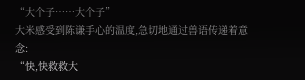“大个子……大个子”
大米感受到陈谦手心的温度,急切地通过兽语传递着意念:
“快,快救救大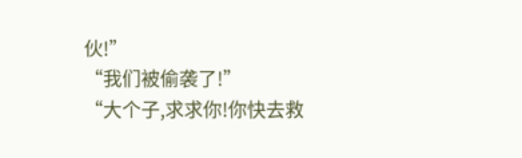伙!”
“我们被偷袭了!”
“大个子,求求你!你快去救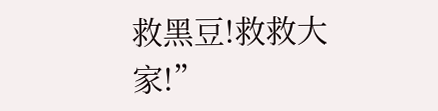救黑豆!救救大家!”